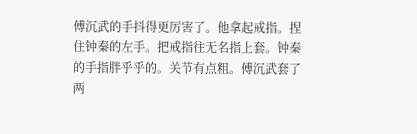傅沉武的手抖得更厉害了。他拿起戒指。捏住钟秦的左手。把戒指往无名指上套。钟秦的手指胖乎乎的。关节有点粗。傅沉武套了两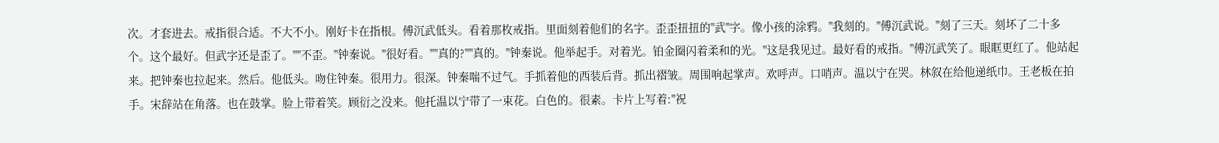次。才套进去。戒指很合适。不大不小。刚好卡在指根。傅沉武低头。看着那枚戒指。里面刻着他们的名字。歪歪扭扭的"武"字。像小孩的涂鸦。"我刻的。"傅沉武说。"刻了三天。刻坏了二十多个。这个最好。但武字还是歪了。""不歪。"钟秦说。"很好看。""真的?""真的。"钟秦说。他举起手。对着光。铂金圈闪着柔和的光。"这是我见过。最好看的戒指。"傅沉武笑了。眼眶更红了。他站起来。把钟秦也拉起来。然后。他低头。吻住钟秦。很用力。很深。钟秦喘不过气。手抓着他的西装后背。抓出褶皱。周围响起掌声。欢呼声。口哨声。温以宁在哭。林叙在给他递纸巾。王老板在拍手。宋辞站在角落。也在鼓掌。脸上带着笑。顾衍之没来。他托温以宁带了一束花。白色的。很素。卡片上写着:"祝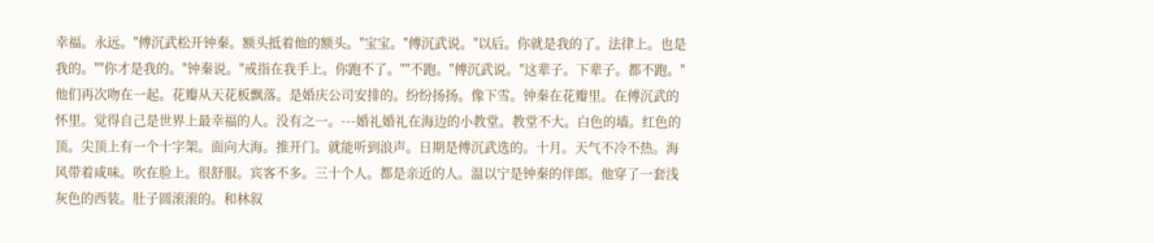幸福。永远。"傅沉武松开钟秦。额头抵着他的额头。"宝宝。"傅沉武说。"以后。你就是我的了。法律上。也是我的。""你才是我的。"钟秦说。"戒指在我手上。你跑不了。""不跑。"傅沉武说。"这辈子。下辈子。都不跑。"他们再次吻在一起。花瓣从天花板飘落。是婚庆公司安排的。纷纷扬扬。像下雪。钟秦在花瓣里。在傅沉武的怀里。觉得自己是世界上最幸福的人。没有之一。---婚礼婚礼在海边的小教堂。教堂不大。白色的墙。红色的顶。尖顶上有一个十字架。面向大海。推开门。就能听到浪声。日期是傅沉武选的。十月。天气不冷不热。海风带着咸味。吹在脸上。很舒服。宾客不多。三十个人。都是亲近的人。温以宁是钟秦的伴郎。他穿了一套浅灰色的西装。肚子圆滚滚的。和林叙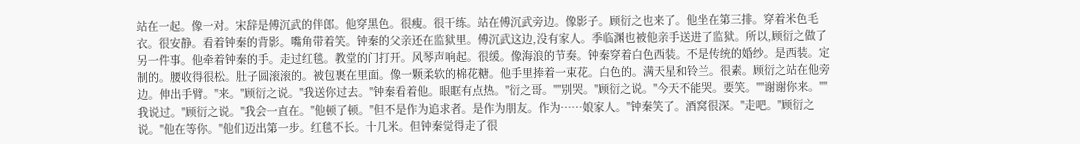站在一起。像一对。宋辞是傅沉武的伴郎。他穿黑色。很瘦。很干练。站在傅沉武旁边。像影子。顾衍之也来了。他坐在第三排。穿着米色毛衣。很安静。看着钟秦的背影。嘴角带着笑。钟秦的父亲还在监狱里。傅沉武这边,没有家人。季临渊也被他亲手送进了监狱。所以,顾衍之做了另一件事。他牵着钟秦的手。走过红毯。教堂的门打开。风琴声响起。很缓。像海浪的节奏。钟秦穿着白色西装。不是传统的婚纱。是西装。定制的。腰收得很松。肚子圆滚滚的。被包裹在里面。像一颗柔软的棉花糖。他手里捧着一束花。白色的。满天星和铃兰。很素。顾衍之站在他旁边。伸出手臂。"来。"顾衍之说。"我送你过去。"钟秦看着他。眼眶有点热。"衍之哥。""别哭。"顾衍之说。"今天不能哭。要笑。""谢谢你来。""我说过。"顾衍之说。"我会一直在。"他顿了顿。"但不是作为追求者。是作为朋友。作为……娘家人。"钟秦笑了。酒窝很深。"走吧。"顾衍之说。"他在等你。"他们迈出第一步。红毯不长。十几米。但钟秦觉得走了很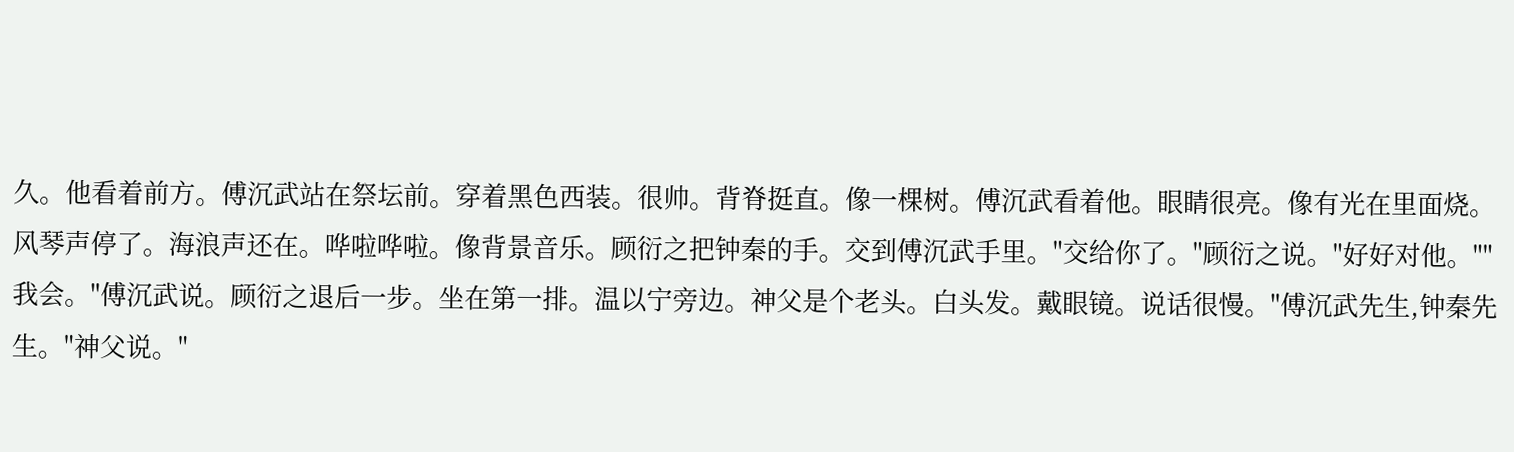久。他看着前方。傅沉武站在祭坛前。穿着黑色西装。很帅。背脊挺直。像一棵树。傅沉武看着他。眼睛很亮。像有光在里面烧。风琴声停了。海浪声还在。哗啦哗啦。像背景音乐。顾衍之把钟秦的手。交到傅沉武手里。"交给你了。"顾衍之说。"好好对他。""我会。"傅沉武说。顾衍之退后一步。坐在第一排。温以宁旁边。神父是个老头。白头发。戴眼镜。说话很慢。"傅沉武先生,钟秦先生。"神父说。"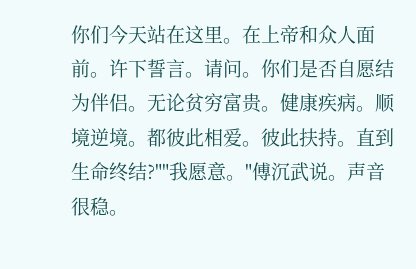你们今天站在这里。在上帝和众人面前。许下誓言。请问。你们是否自愿结为伴侣。无论贫穷富贵。健康疾病。顺境逆境。都彼此相爱。彼此扶持。直到生命终结?""我愿意。"傅沉武说。声音很稳。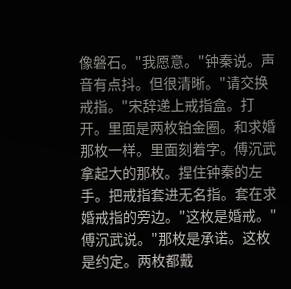像磐石。"我愿意。"钟秦说。声音有点抖。但很清晰。"请交换戒指。"宋辞递上戒指盒。打开。里面是两枚铂金圈。和求婚那枚一样。里面刻着字。傅沉武拿起大的那枚。捏住钟秦的左手。把戒指套进无名指。套在求婚戒指的旁边。"这枚是婚戒。"傅沉武说。"那枚是承诺。这枚是约定。两枚都戴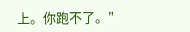上。你跑不了。"